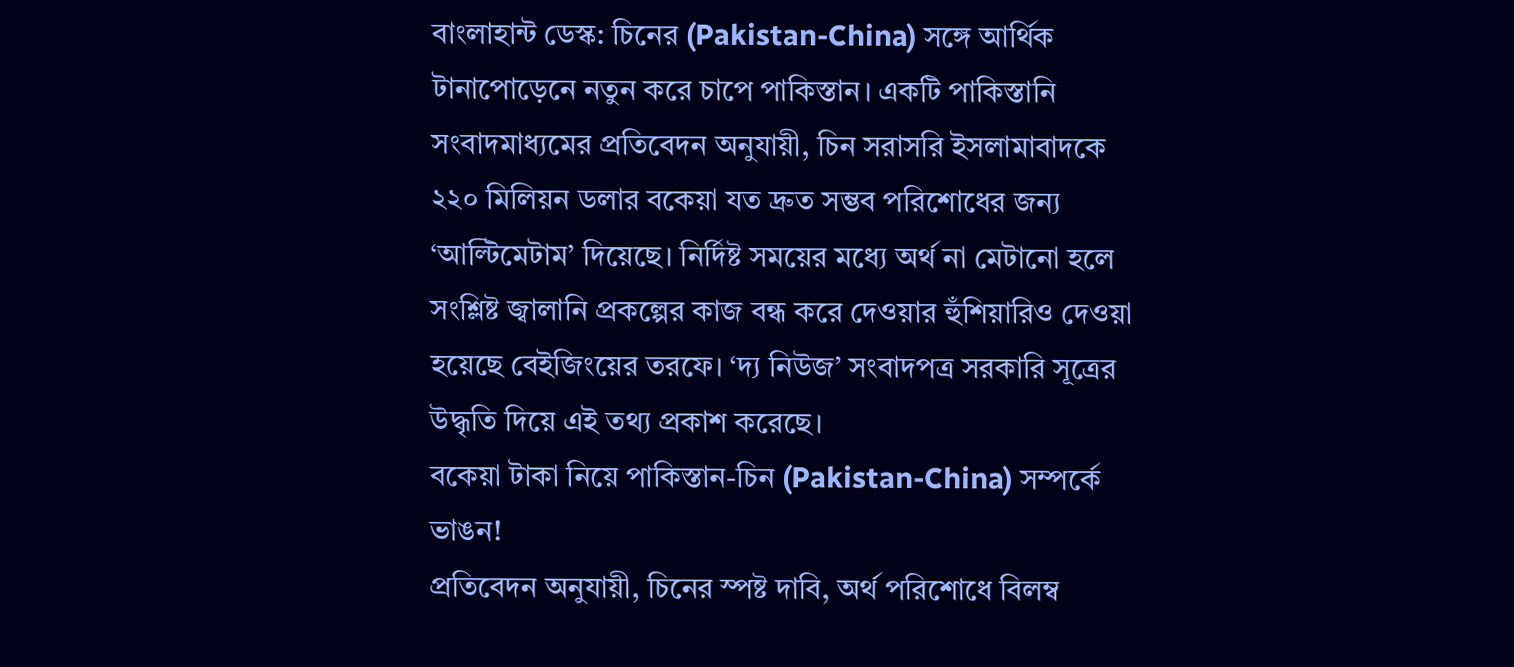বাংলাহান্ট ডেস্ক: চিনের (Pakistan-China) সঙ্গে আর্থিক টানাপোড়েনে নতুন করে চাপে পাকিস্তান। একটি পাকিস্তানি সংবাদমাধ্যমের প্রতিবেদন অনুযায়ী, চিন সরাসরি ইসলামাবাদকে ২২০ মিলিয়ন ডলার বকেয়া যত দ্রুত সম্ভব পরিশোধের জন্য ‘আল্টিমেটাম’ দিয়েছে। নির্দিষ্ট সময়ের মধ্যে অর্থ না মেটানো হলে সংশ্লিষ্ট জ্বালানি প্রকল্পের কাজ বন্ধ করে দেওয়ার হুঁশিয়ারিও দেওয়া হয়েছে বেইজিংয়ের তরফে। ‘দ্য নিউজ’ সংবাদপত্র সরকারি সূত্রের উদ্ধৃতি দিয়ে এই তথ্য প্রকাশ করেছে।
বকেয়া টাকা নিয়ে পাকিস্তান-চিন (Pakistan-China) সম্পর্কে ভাঙন!
প্রতিবেদন অনুযায়ী, চিনের স্পষ্ট দাবি, অর্থ পরিশোধে বিলম্ব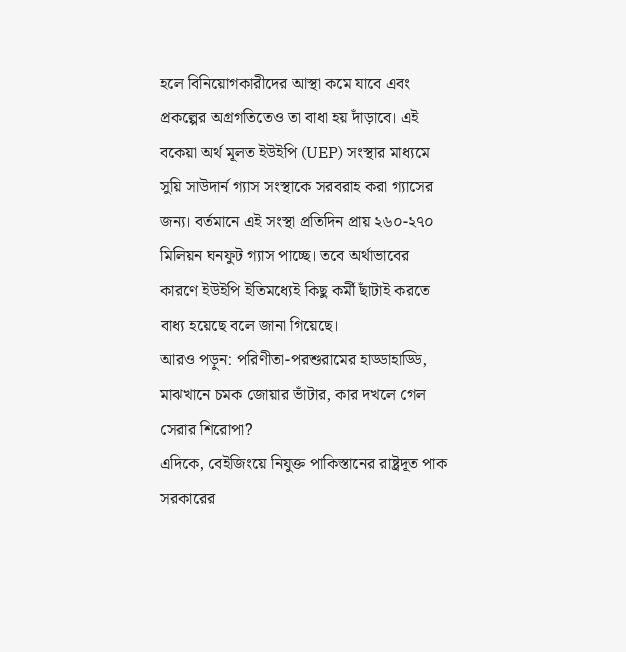হলে বিনিয়োগকারীদের আস্থা কমে যাবে এবং প্রকল্পের অগ্রগতিতেও তা বাধা হয় দাঁড়াবে। এই বকেয়া অর্থ মূলত ইউইপি (UEP) সংস্থার মাধ্যমে সুয়ি সাউদার্ন গ্যাস সংস্থাকে সরবরাহ করা গ্যাসের জন্য। বর্তমানে এই সংস্থা প্রতিদিন প্রায় ২৬০-২৭০ মিলিয়ন ঘনফুট গ্যাস পাচ্ছে। তবে অর্থাভাবের কারণে ইউইপি ইতিমধ্যেই কিছু কর্মী ছাঁটাই করতে বাধ্য হয়েছে বলে জানা গিয়েছে।
আরও পড়ুন: পরিণীতা-পরশুরামের হাড্ডাহাড্ডি, মাঝখানে চমক জোয়ার ভাঁটার, কার দখলে গেল সেরার শিরোপা?
এদিকে, বেইজিংয়ে নিযুক্ত পাকিস্তানের রাষ্ট্রদূত পাক সরকারের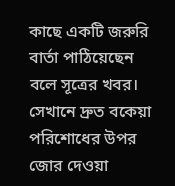কাছে একটি জরুরি বার্তা পাঠিয়েছেন বলে সূত্রের খবর। সেখানে দ্রুত বকেয়া পরিশোধের উপর জোর দেওয়া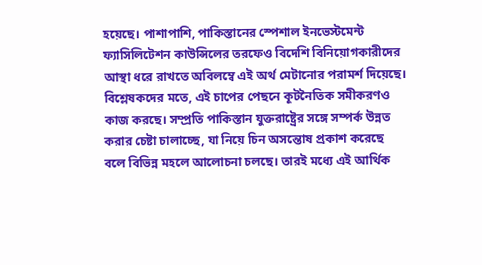হয়েছে। পাশাপাশি, পাকিস্তানের স্পেশাল ইনভেস্টমেন্ট ফ্যাসিলিটেশন কাউন্সিলের তরফেও বিদেশি বিনিয়োগকারীদের আস্থা ধরে রাখতে অবিলম্বে এই অর্থ মেটানোর পরামর্শ দিয়েছে।
বিশ্লেষকদের মতে, এই চাপের পেছনে কূটনৈতিক সমীকরণও কাজ করছে। সম্প্রতি পাকিস্তান যুক্তরাষ্ট্রের সঙ্গে সম্পর্ক উন্নত করার চেষ্টা চালাচ্ছে, যা নিয়ে চিন অসন্তোষ প্রকাশ করেছে বলে বিভিন্ন মহলে আলোচনা চলছে। তারই মধ্যে এই আর্থিক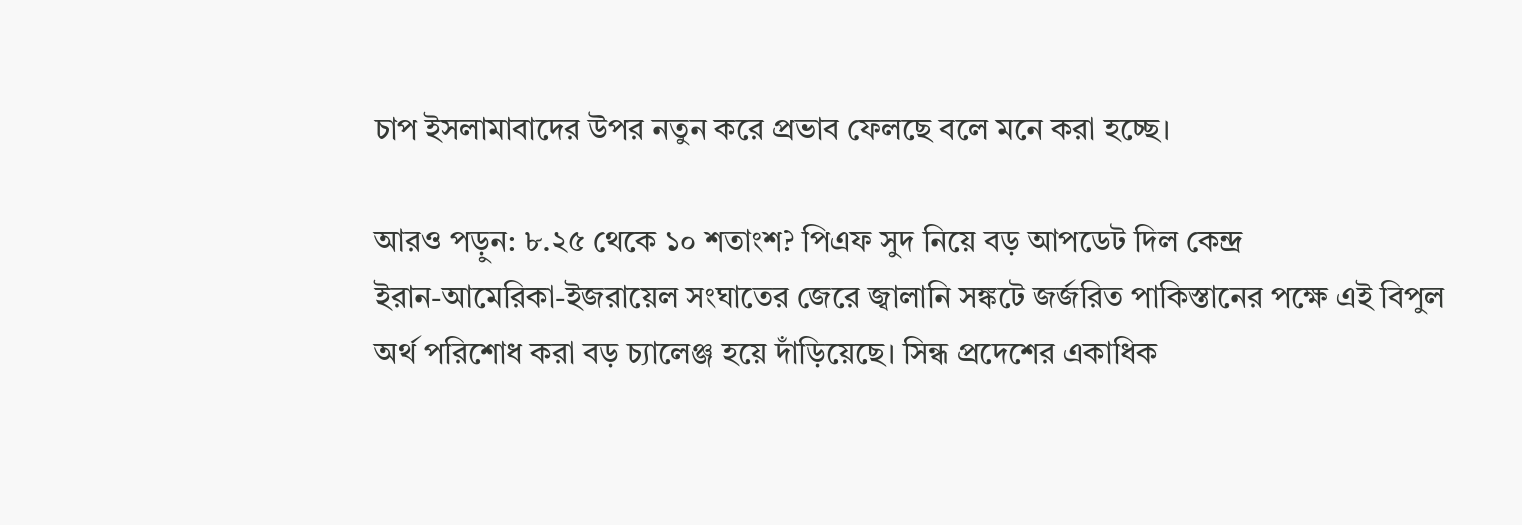চাপ ইসলামাবাদের উপর নতুন করে প্রভাব ফেলছে বলে মনে করা হচ্ছে।

আরও পড়ুন: ৮.২৫ থেকে ১০ শতাংশ? পিএফ সুদ নিয়ে বড় আপডেট দিল কেন্দ্র
ইরান-আমেরিকা-ইজরায়েল সংঘাতের জেরে জ্বালানি সঙ্কটে জর্জরিত পাকিস্তানের পক্ষে এই বিপুল অর্থ পরিশোধ করা বড় চ্যালেঞ্জ হয়ে দাঁড়িয়েছে। সিন্ধ প্রদেশের একাধিক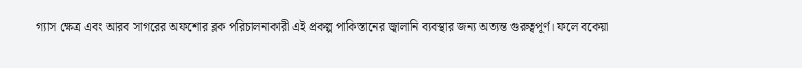গ্যাস ক্ষেত্র এবং আরব সাগরের অফশোর ব্লক পরিচালনাকারী এই প্রকল্প পাকিস্তানের জ্বালানি ব্যবস্থার জন্য অত্যন্ত গুরুত্বপূর্ণ। ফলে বকেয়া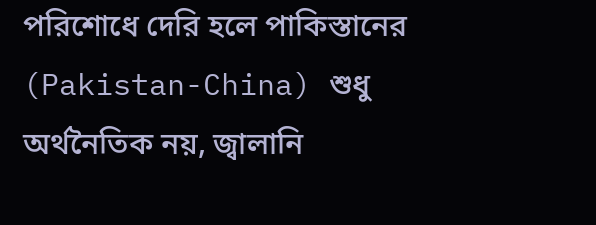পরিশোধে দেরি হলে পাকিস্তানের (Pakistan-China) শুধু অর্থনৈতিক নয়, জ্বালানি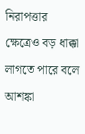নিরাপত্তার ক্ষেত্রেও বড় ধাক্কা লাগতে পারে বলে আশঙ্কা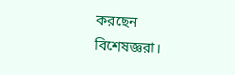করছেন বিশেষজ্ঞরা।